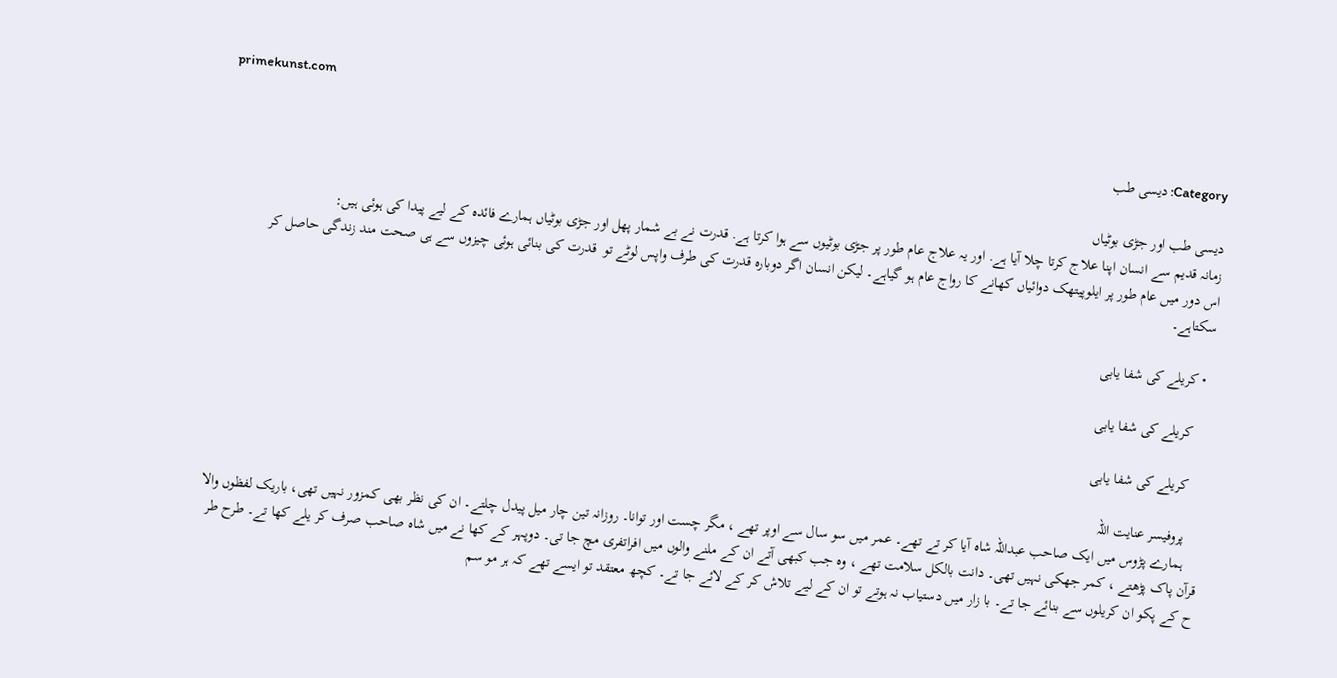primekunst.com

Category: دیسی طب

دیسی طب اور جڑی بوٹیاں
زمانہ قدیم سے انسان اپنا علاج کرتا چلا آیا ہے. اور یہ علاج عام طور پر جڑی بوٹیوں سے ہوا کرتا ہے. قدرت نے بے شمار پھل اور جڑی بوٹیاں ہمارے فائدہ کے لیے پیدا کی ہوئی ہیں:
اس دور میں عام طور پر ایلوپیتھک دوائیاں کھانے کا رواج عام ہو گیاہے۔ لیکن انسان اگر دوبارہ قدرت کی طرف واپس لوٹے تو  قدرت کی بنائی ہوئی چیزوں سے ہی صحت مند زندگی حاصل کر سکتاہے۔

  • کریلے کی شفا یابی

    کریلے کی شفا یابی

    کریلے کی شفا یابی

    پروفیسر عنایت اللہ
    ہمارے پڑوس میں ایک صاحب عبداللہ شاہ آیا کر تے تھے۔ عمر میں سو سال سے اوپر تھے ، مگر چست اور توانا۔ روزانہ تین چار میل پیدل چلتے۔ ان کی نظر بھی کمزور نہیں تھی، باریک لفظوں والا قرآن پاک پڑھتے ، کمر جھکی نہیں تھی۔ دانت بالکل سلامت تھے ، وہ جب کبھی آتے ان کے ملنے والوں میں افراتفری مچ جا تی۔ دوپہر کے کھا نے میں شاہ صاحب صرف کر یلے کھا تے۔ طرح طر ح کے پکو ان کریلوں سے بنائے جا تے۔ با زار میں دستیاب نہ ہوتے تو ان کے لیے تلاش کر کے لائے جا تے۔ کچھ معتقد تو ایسے تھے کہ ہر مو سم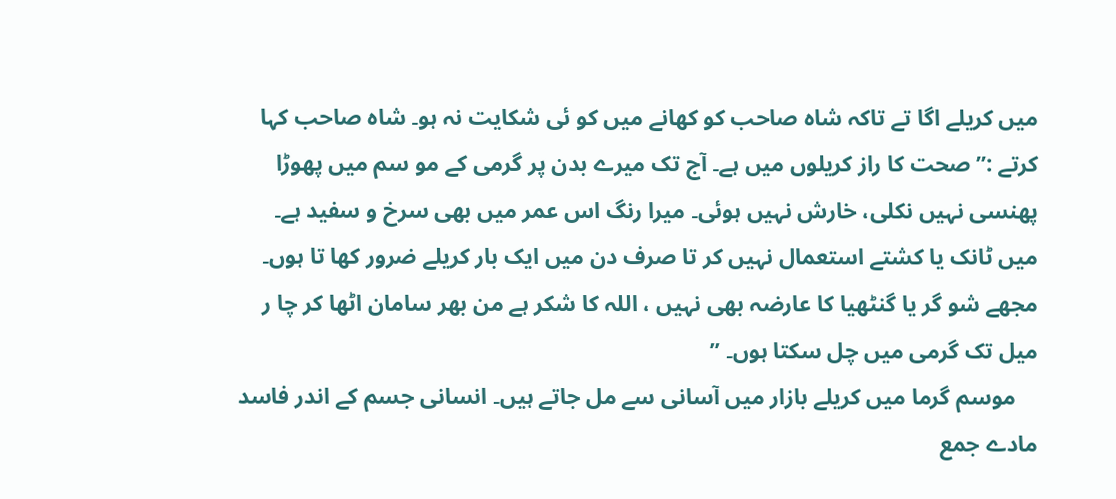میں کریلے اگا تے تاکہ شاہ صاحب کو کھانے میں کو ئی شکایت نہ ہو۔ شاہ صاحب کہا کرتے :” صحت کا راز کریلوں میں ہے۔ آج تک میرے بدن پر گرمی کے مو سم میں پھوڑا پھنسی نہیں نکلی، خارش نہیں ہوئی۔ میرا رنگ اس عمر میں بھی سرخ و سفید ہے۔ میں ٹانک یا کشتے استعمال نہیں کر تا صرف دن میں ایک بار کریلے ضرور کھا تا ہوں۔ مجھے شو گر یا گنٹھیا کا عارضہ بھی نہیں ، اللہ کا شکر ہے من بھر سامان اٹھا کر چا ر میل تک گرمی میں چل سکتا ہوں۔ ”
    موسم گرما میں کریلے بازار میں آسانی سے مل جاتے ہیں۔ انسانی جسم کے اندر فاسد مادے جمع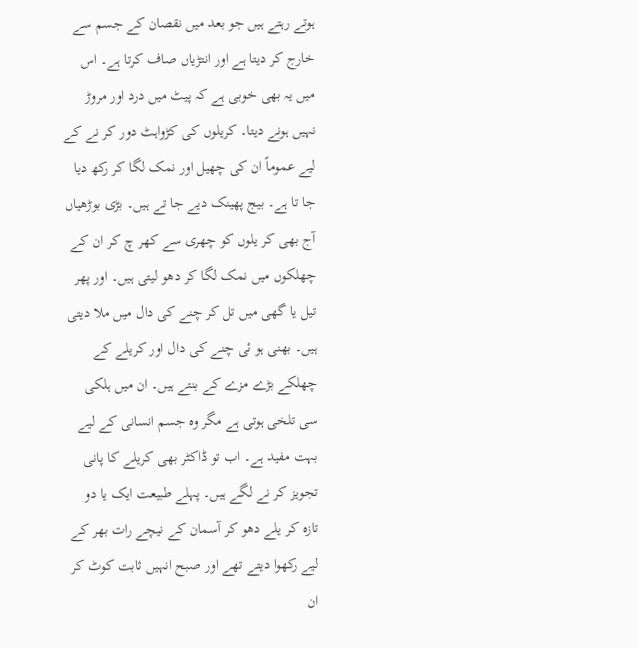ہوتے رہتے ہیں جو بعد میں نقصان کے جسم سے خارج کر دیتا ہے اور انتڑیاں صاف کرتا ہے۔ اس میں یہ بھی خوبی ہے کہ پیٹ میں درد اور مروڑ نہیں ہونے دیتا۔ کریلوں کی کڑواہٹ دور کر نے کے لیے عموماً ان کی چھیل اور نمک لگا کر رکھ دیا جا تا ہے۔ بیج پھینک دیے جا تے ہیں۔ بڑی بوڑھیاں آج بھی کر یلوں کو چھری سے کھر چ کر ان کے چھلکوں میں نمک لگا کر دھو لیتی ہیں۔ اور پھر تیل یا گھی میں تل کر چنے کی دال میں ملا دیتی ہیں۔ بھنی ہو ئی چنے کی دال اور کریلے کے چھلکے بڑے مزے کے بنتے ہیں۔ ان میں ہلکی سی تلخی ہوتی ہے مگر وہ جسم انسانی کے لیے بہت مفید ہے۔ اب تو ڈاکٹر بھی کریلے کا پانی تجویز کر نے لگے ہیں۔ پہلے طبیعت ایک یا دو تازہ کر یلے دھو کر آسمان کے نیچے رات بھر کے لیے رکھوا دیتے تھے اور صبح انہیں ثابت کوٹ کر ان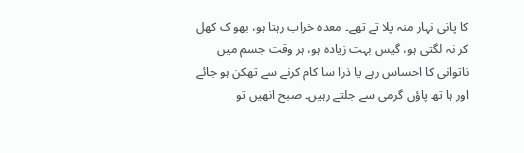کا پانی نہار منہ پلا تے تھے۔ معدہ خراب رہتا ہو، بھو ک کھل کر نہ لگتی ہو، گیس بہت زیادہ ہو، ہر وقت جسم میں ناتوانی کا احساس رہے یا ذرا سا کام کرنے سے تھکن ہو جائے اور ہا تھ پاؤں گرمی سے جلتے رہیں۔ صبح انھیں تو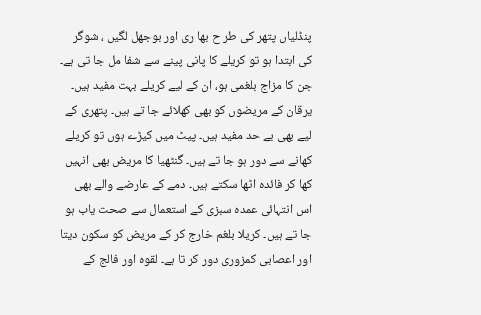پنڈلیاں پتھر کی طر ح بھا ری اور بوجھل لگیں ، شوگر کی ابتدا ہو تو کریلے کا پانی پینے سے شفا مل جا تی ہے۔ جن کا مزاج بلغمی ہو، ان کے لیے کریلے بہت مفید ہیں۔ یرقان کے مریضوں کو بھی کھلائے جا تے ہیں۔ پتھری کے لیے بھی بے حد مفید ہیں۔ پیٹ میں کیڑے ہوں تو کریلے کھانے سے دور ہو جا تے ہیں۔ گنٹھیا کا مریض بھی انہیں کھا کر فائدہ اٹھا سکتے ہیں۔ دمے کے عارضے والے بھی اس انتہائی عمدہ سبزی کے استعمال سے صحت یاب ہو جا تے ہیں۔ کریلا بلغم خارج کر کے مریض کو سکون دیتا اور اعصابی کمزوری دور کر تا ہے۔ لقوہ اور فالج کے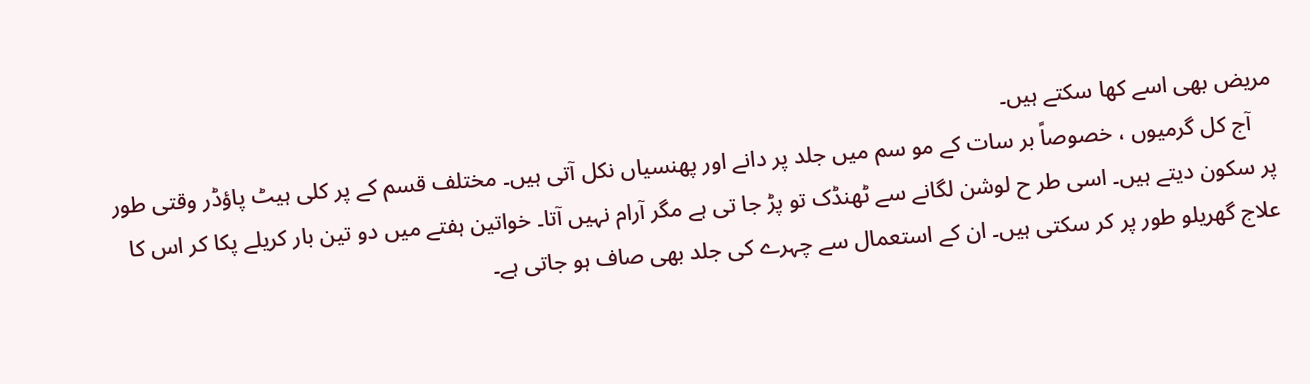مریض بھی اسے کھا سکتے ہیں۔
    آج کل گرمیوں ، خصوصاً بر سات کے مو سم میں جلد پر دانے اور پھنسیاں نکل آتی ہیں۔ مختلف قسم کے پر کلی ہیٹ پاؤڈر وقتی طور پر سکون دیتے ہیں۔ اسی طر ح لوشن لگانے سے ٹھنڈک تو پڑ جا تی ہے مگر آرام نہیں آتا۔ خواتین ہفتے میں دو تین بار کریلے پکا کر اس کا علاج گھریلو طور پر کر سکتی ہیں۔ ان کے استعمال سے چہرے کی جلد بھی صاف ہو جاتی ہے۔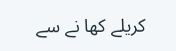کریلے کھا نے سے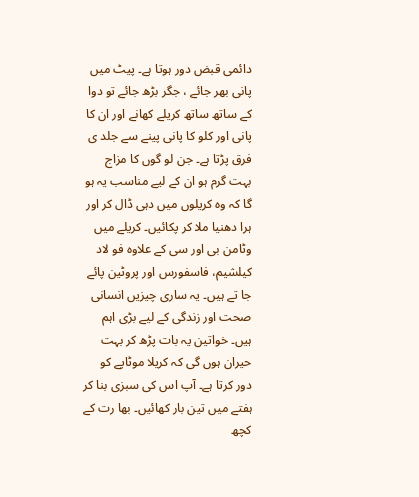دائمی قبض دور ہوتا ہے۔ پیٹ میں پانی بھر جائے ، جگر بڑھ جائے تو دوا کے ساتھ ساتھ کریلے کھانے اور ان کا پانی اور کلو کا پانی پینے سے جلد ی فرق پڑتا ہے۔ جن لو گوں کا مزاج بہت گرم ہو ان کے لیے مناسب یہ ہو گا کہ وہ کریلوں میں دہی ڈال کر اور ہرا دھنیا ملا کر پکائیں۔ کریلے میں وٹامن بی اور سی کے علاوہ فو لاد کیلشیم، فاسفورس اور پروٹین پائے جا تے ہیں۔ یہ ساری چیزیں انسانی صحت اور زندگی کے لیے بڑی اہم ہیں۔ خواتین یہ بات پڑھ کر بہت حیران ہوں گی کہ کریلا موٹاپے کو دور کرتا ہے۔ آپ اس کی سبزی بنا کر ہفتے میں تین بار کھائیں۔ بھا رت کے کچھ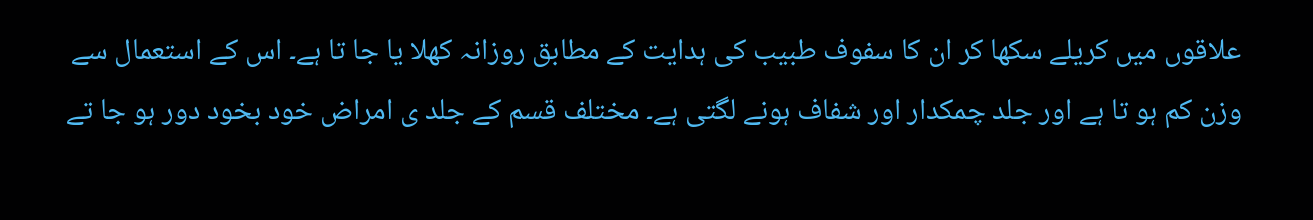علاقوں میں کریلے سکھا کر ان کا سفوف طبیب کی ہدایت کے مطابق روزانہ کھلا یا جا تا ہے۔ اس کے استعمال سے وزن کم ہو تا ہے اور جلد چمکدار اور شفاف ہونے لگتی ہے۔ مختلف قسم کے جلد ی امراض خود بخود دور ہو جا تے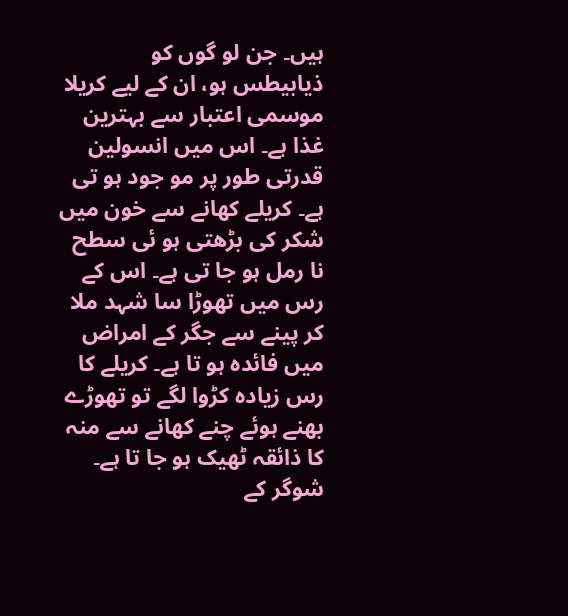ہیں۔ جن لو گوں کو ذیابیطس ہو، ان کے لیے کریلا موسمی اعتبار سے بہترین غذا ہے۔ اس میں انسولین قدرتی طور پر مو جود ہو تی ہے۔ کریلے کھانے سے خون میں شکر کی بڑھتی ہو ئی سطح نا رمل ہو جا تی ہے۔ اس کے رس میں تھوڑا سا شہد ملا کر پینے سے جگر کے امراض میں فائدہ ہو تا ہے۔ کریلے کا رس زیادہ کڑوا لگے تو تھوڑے بھنے ہوئے چنے کھانے سے منہ کا ذائقہ ٹھیک ہو جا تا ہے۔ شوگر کے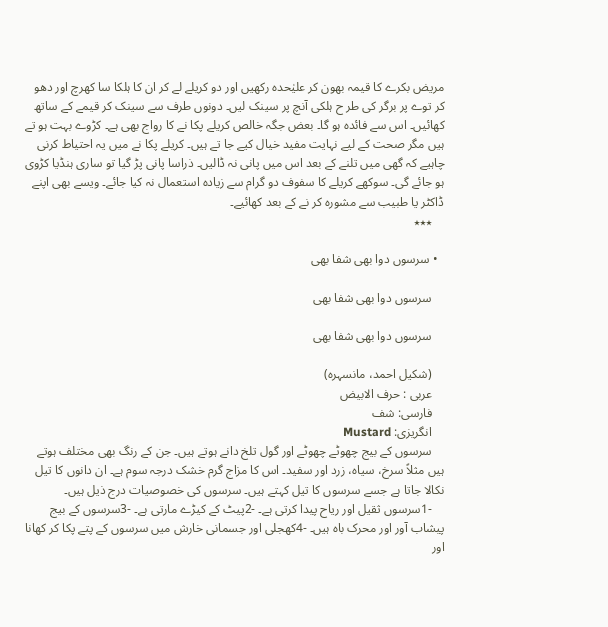مریض بکرے کا قیمہ بھون کر علیٰحدہ رکھیں اور دو کریلے لے کر ان کا ہلکا سا کھرچ اور دھو کر توے پر برگر کی طر ح ہلکی آنچ پر سینک لیں۔ دونوں طرف سے سینک کر قیمے کے ساتھ کھائیں۔ اس سے فائدہ ہو گا۔ بعض جگہ خالص کریلے پکا نے کا رواج بھی ہے۔ کڑوے بہت ہو تے ہیں مگر صحت کے لیے نہایت مفید خیال کیے جا تے ہیں۔ کریلے پکا نے میں یہ احتیاط کرنی چاہیے کہ گھی میں تلنے کے بعد اس میں پانی نہ ڈالیں۔ ذراسا پانی پڑ گیا تو ساری ہنڈیا کڑوی ہو جائے گی۔ سوکھے کریلے کا سفوف دو گرام سے زیادہ استعمال نہ کیا جائے۔ ویسے بھی اپنے ڈاکٹر یا طبیب سے مشورہ کر نے کے بعد کھائیے۔
    ٭٭٭

  • سرسوں دوا بھی شفا بھی

    سرسوں دوا بھی شفا بھی

    سرسوں دوا بھی شفا بھی

    (شکیل احمد، مانسہرہ)
    عربی : حرف الابیض
    فارسی: شف
    انگریزی: Mustard
    سرسوں کے بیج چھوٹے چھوٹے اور گول تلخ دانے ہوتے ہیں۔ جن کے رنگ بھی مختلف ہوتے ہیں مثلاً سرخ، سیاہ، زرد اور سفید۔ اس کا مزاج گرم خشک درجہ سوم ہے۔ ان دانوں کا تیل نکالا جاتا ہے جسے سرسوں کا تیل کہتے ہیں۔ سرسوں کی خصوصیات درج ذیل ہیں۔
    -1سرسوں ثقیل اور ریاح پیدا کرتی ہے۔ -2پیٹ کے کیڑے مارتی ہے۔ -3سرسوں کے بیج پیشاب آور اور محرک باہ ہیں۔ -4کھجلی اور جسمانی خارش میں سرسوں کے پتے پکا کر کھانا اور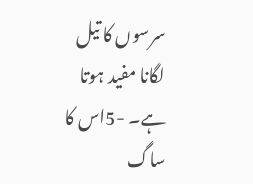سرسوں کا تیل لگانا مفید ہوتا ہے۔ -5اس کا ساگ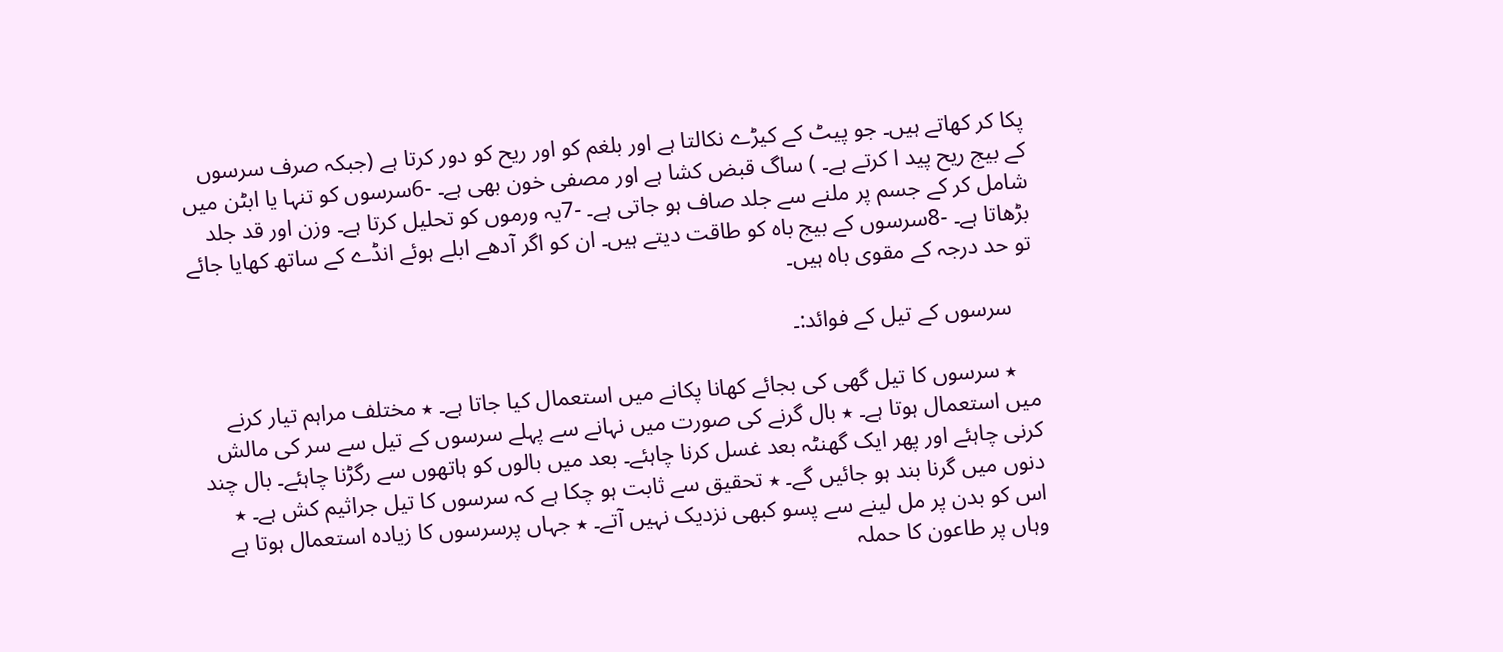پکا کر کھاتے ہیں۔ جو پیٹ کے کیڑے نکالتا ہے اور بلغم کو اور ریح کو دور کرتا ہے (جبکہ صرف سرسوں کے بیج ریح پید ا کرتے ہے۔ ) ساگ قبض کشا ہے اور مصفی خون بھی ہے۔ -6سرسوں کو تنہا یا ابٹن میں شامل کر کے جسم پر ملنے سے جلد صاف ہو جاتی ہے۔ -7یہ ورموں کو تحلیل کرتا ہے۔ وزن اور قد جلد بڑھاتا ہے۔ -8سرسوں کے بیج باہ کو طاقت دیتے ہیں۔ ان کو اگر آدھے ابلے ہوئے انڈے کے ساتھ کھایا جائے تو حد درجہ کے مقوی باہ ہیں۔

    سرسوں کے تیل کے فوائد:۔

    ٭ سرسوں کا تیل گھی کی بجائے کھانا پکانے میں استعمال کیا جاتا ہے۔ ٭ مختلف مراہم تیار کرنے میں استعمال ہوتا ہے۔ ٭ بال گرنے کی صورت میں نہانے سے پہلے سرسوں کے تیل سے سر کی مالش کرنی چاہئے اور پھر ایک گھنٹہ بعد غسل کرنا چاہئے۔ بعد میں بالوں کو ہاتھوں سے رگڑنا چاہئے۔ بال چند دنوں میں گرنا بند ہو جائیں گے۔ ٭ تحقیق سے ثابت ہو چکا ہے کہ سرسوں کا تیل جراثیم کش ہے۔ ٭ اس کو بدن پر مل لینے سے پسو کبھی نزدیک نہیں آتے۔ ٭ جہاں پرسرسوں کا زیادہ استعمال ہوتا ہے وہاں پر طاعون کا حملہ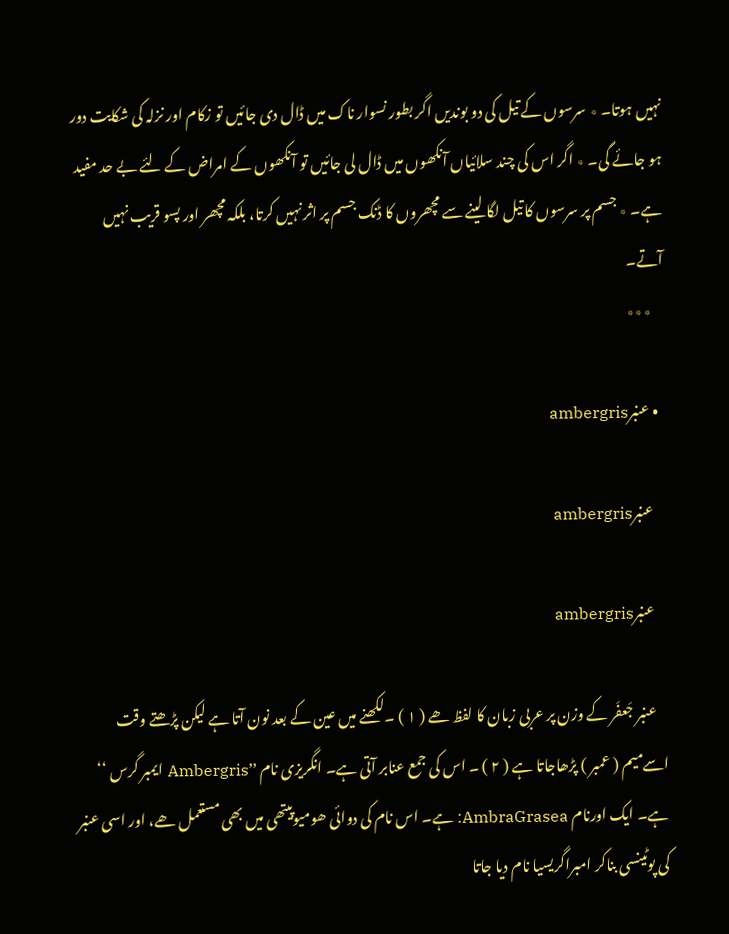نہیں ہوتا۔ ٭ سرسوں کے تیل کی دو بوندیں اگر بطور نسوار ناک میں ڈال دی جائیں تو زکام اور نزلہ کی شکایت دور ہو جائے گی۔ ٭ اگر اس کی چند سلائیاں آنکھوں میں ڈال لی جائیں تو آنکھوں کے امراض کے لئے بے حد مفید ہے۔ ٭ جسم پر سرسوں کا تیل لگا لینے سے مچھروں کا ڈنک جسم پر اثر نہیں کرتا، بلکہ مچھر اور پسو قریب نہیں آتے۔
    ٭٭٭

  • عنبرambergris

    عنبرambergris

    عنبرambergris

    عنبر جَعفَر کے وزن پر عربی زبان کا لفظ ھے ( ۱ ) ۔لکھنے میں عین کے بعد نون آتا ہے لیکن پڑھتے وقت اسےمیم ( عمبر ) پڑھاجاتا ہے ( ۲ ) ۔ اس کی جمع عنابر آتی ہے۔ انگریزی نام ’’Ambergris ایمبر گرس ‘‘ ہے۔ ایک اورنام AmbraGrasea: ہے۔ اس نام کی دوائی ھومیوپیتھی میں بھی مستعمل ھے، اور اسی عنبر کی پوٹینسی بناکر امبراگریسیا نام دیا جاتا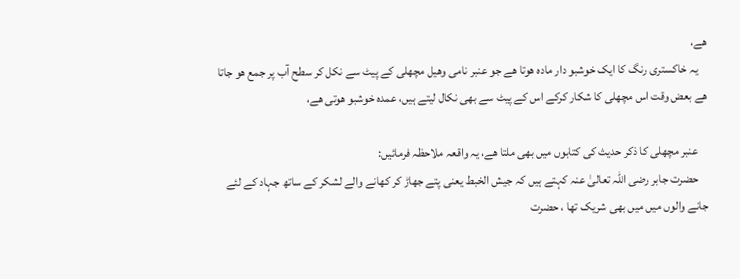ھے،
    یہ خاکستری رنگ کا ایک خوشبو دار مادہ ھوتا ھے جو عنبر نامی وھیل مچھلی کے پیٹ سے نکل کر سطح آب پر جمع ھو جاتا ھے بعض وقت اس مچھلی کا شکار کرکے اس کے پیٹ سے بھی نکال لیتے ہیں، عمدہ خوشبو ھوتی ھے،

    عنبر مچھلی کا ذکر حدیث کی کتابوں میں بھی ملتا ھے، یہ واقعہ ملاحظہ فرمائیں:
    حضرت جابر رضی اللہ تعالیٰ عنہ کہتے ہیں کہ جیش الخبط یعنی پتے جھاڑ کر کھانے والے لشکر کے ساتھ جہاد کے لئے جانے والوں میں میں بھی شریک تھا ، حضرت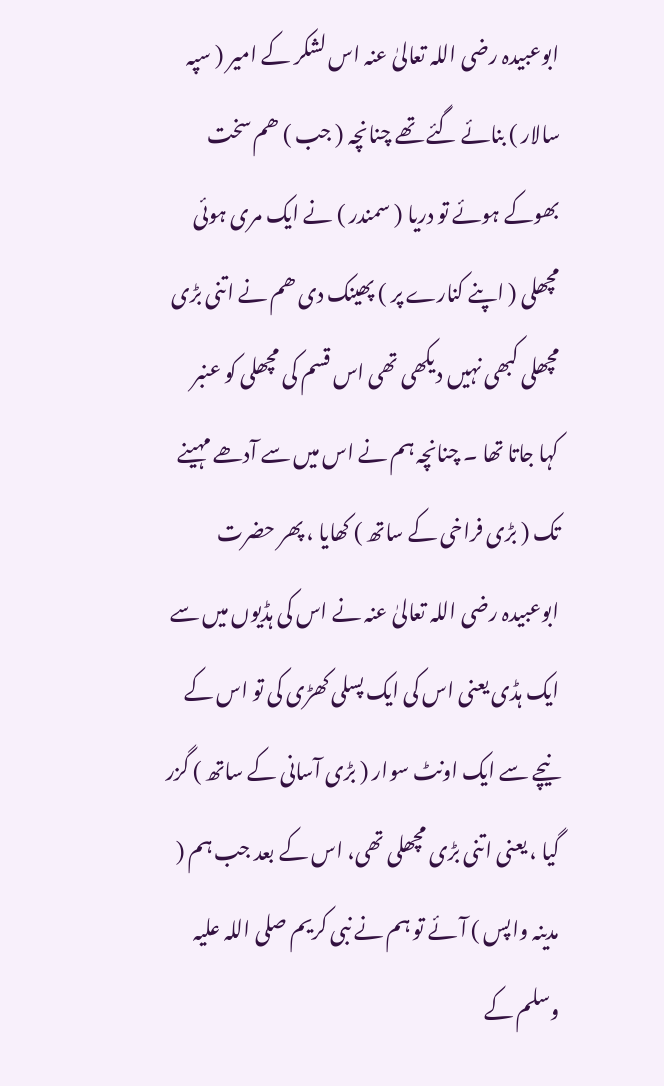ابوعبیدہ رضی اللہ تعالیٰ عنہ اس لشکر کے امیر ( سپہ سالار ) بنائے گئے تھے چنانچہ ( جب ) ھم سخت بھوکے ہوئے تو دریا ( سمندر ) نے ایک مری ہوئی مچھلی ( اپنے کنارے پر ) پھینک دی ھم نے اتنی بڑی مچھلی کبھی نہیں دیکھی تھی اس قسم کی مچھلی کو عنبر کہا جاتا تھا ۔ چنانچہ ہم نے اس میں سے آدھے مہینے تک ( بڑی فراخی کے ساتھ ) کھایا ، پھر حضرت ابوعبیدہ رضی اللہ تعالیٰ عنہ نے اس کی ہڈیوں میں سے ایک ہڈی یعنی اس کی ایک پسلی کھڑی کی تو اس کے نیچے سے ایک اونٹ سوار ( بڑی آسانی کے ساتھ ) گزر گیا ، یعنی اتنی بڑی مچھلی تھی، اس کے بعد جب ہم ( مدینہ واپس ) آئے تو ہم نے نبی کریم صلی اللہ علیہ وسلم کے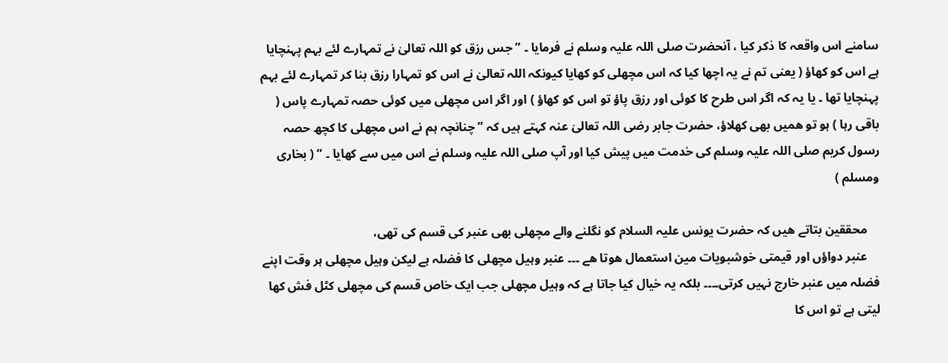سامنے اس واقعہ کا ذکر کیا ، آنحضرت صلی اللہ علیہ وسلم نے فرمایا ۔ ” جس رزق کو اللہ تعالیٰ نے تمہارے لئے بہم پہنچایا ہے اس کو کھاؤ ( یعنی تم نے یہ اچھا کیا کہ اس مچھلی کو کھایا کیونکہ اللہ تعالیٰ نے اس کو تمہارا رزق بنا کر تمہارے لئے بہم پہنچایا تھا ۔ یا یہ کہ اگر اس طرح کا کوئی اور رزق پاؤ تو اس کو کھاؤ ) اور اگر اس مچھلی میں کوئی حصہ تمہارے پاس ( باقی رہا ) ہو تو ھمیں بھی کھلاؤ، حضرت جابر رضی اللہ تعالیٰ عنہ کہتے ہیں کہ ” چنانچہ ہم نے اس مچھلی کا کچھ حصہ رسول کریم صلی اللہ علیہ وسلم کی خدمت میں پیش کیا اور آپ صلی اللہ علیہ وسلم نے اس میں سے کھایا ۔ ” ( بخاری ومسلم )

    محققین بتاتے ھیں کہ حضرت یونس علیہ السلام کو نگلنے والے مچھلی بھی عنبر کی قسم کی تھی،
    عنبر دواؤں اور قیمتی خوشبويات مين استعمال هوتا ھے ۔۔۔ عنبر وہیل مچھلی کا فضلہ ہے لیکن وہیل مچھلی ہر وقت اپنے فضلہ میں عنبر خارج نہیں کرتی۔۔۔۔ بلکہ یہ خیال کیا جاتا ہے کہ وہیل مچھلی جب ایک خاص قسم کی مچھلی کٹل فش کھا لیتی ہے تو اس کا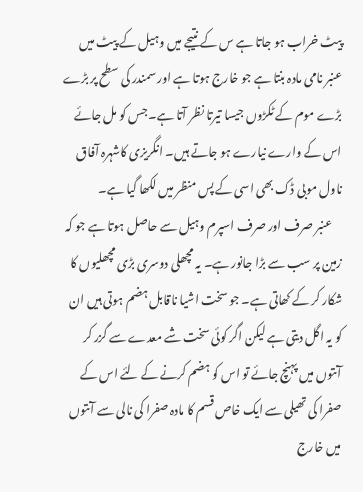پیٹ خراب ہو جاتا ہے س کے نتیجے میں وہیل کے پیٹ میں عنبر نامی مادہ بنتا ہے جو خارج ہوتا ہے اور سمندر کی سطح پر بڑے بڑے موم کے ٹکڑوں جیسا تیرتا نظر آتا ہے۔جس کو مل جائے اس کے وارے نیارے ہو جاتے ہیں۔ انگریزی کاشہرہ آفاق ناول موبی ڈک بھی اسی کے پس منظر میں لکھا گیا ہے۔
    عنبر صرف اور صرف اسپرم وہیل سے حاصل ہوتا ہے جو کہ زمین پر سب سے بڑا جانور ہے۔ یہ مچھلی دوسری بڑی مچھلیوں کا شکار کر کے کھاتی ہے۔ جو سخت اشیا ناقابل ہضم ہوتی ہیں ان کو یہ اگل دیتی ہے لیکن اگر کوئی سخت شے معدے سے گزر کر آنتوں میں پہنچ جائے تو اس کو ہضم کرنے کے لئے اس کے صفرا کی تھیلی سے ایک خاص قسم کا مادہ صفرا کی نالی سے آنتوں میں خارج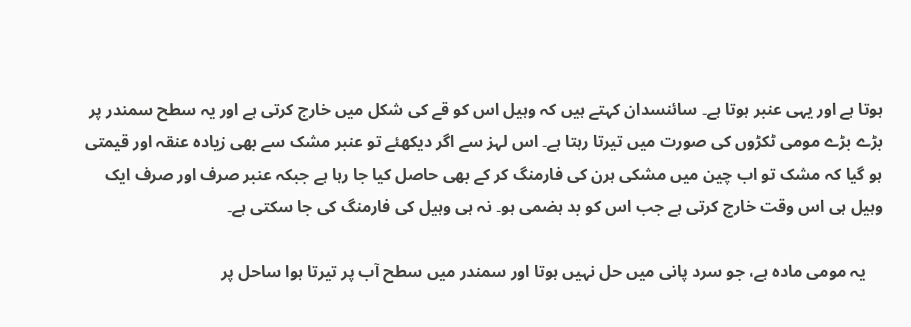ہوتا ہے اور یہی عنبر ہوتا ہے۔ سائنسدان کہتے ہیں کہ وہیل اس کو قے کی شکل میں خارج کرتی ہے اور یہ سطح سمندر پر بڑے بڑے مومی ٹکڑوں کی صورت میں تیرتا رہتا ہے۔ اس لہز سے اگر دیکھئے تو عنبر مشک سے بھی زیادہ عنقہ اور قیمتی ہو گیا کہ مشک تو اب چین میں مشکی ہرن کی فارمنگ کر کے بھی حاصل کیا جا رہا ہے جبکہ عنبر صرف اور صرف ایک وہیل ہی اس وقت خارج کرتی ہے جب اس کو بد ہضمی ہو۔ نہ ہی وہیل کی فارمنگ کی جا سکتی ہے۔

    یہ مومی مادہ ہے، جو سرد پانی میں حل نہیں ہوتا اور سمندر میں سطح آب پر تیرتا ہوا ساحل پر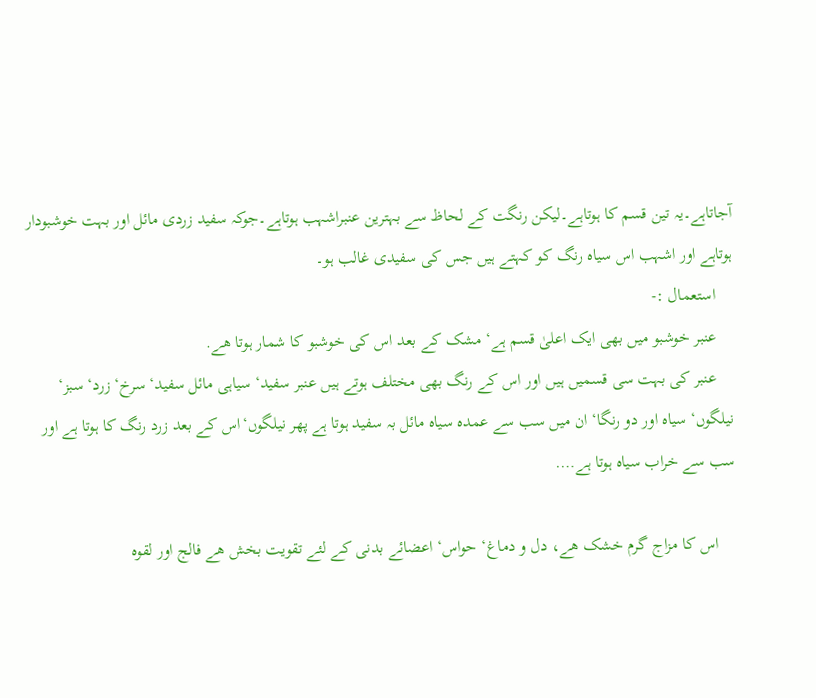آجاتاہے۔یہ تین قسم کا ہوتاہے۔لیکن رنگت کے لحاظ سے بہترین عنبراشہب ہوتاہے۔جوکہ سفید زردی مائل اور بہت خوشبودار ہوتاہے اور اشہب اس سیاہ رنگ کو کہتے ہیں جس کی سفیدی غالب ہو۔
    استعمال :-
    عنبر خوشبو میں بھی ایک اعلیٰ قسم ہے‘ مشک کے بعد اس کی خوشبو کا شمار ہوتا ھے.
    عنبر کی بہت سی قسمیں ہیں اور اس کے رنگ بھی مختلف ہوتے ہیں عنبر سفید‘ سیاہی مائل سفید‘ سرخ‘ زرد‘ سبز‘ نیلگوں‘ سیاہ اور دو رنگا‘ ان میں سب سے عمدہ سیاہ مائل بہ سفید ہوتا ہے پھر نیلگوں‘اس کے بعد زرد رنگ کا ہوتا ہے اور سب سے خراب سیاہ ہوتا ہے….

    اس کا مزاج گرم خشک ھے، دل و دماغ‘ حواس‘ اعضائے بدنی کے لئے تقویت بخش ھے فالج اور لقوہ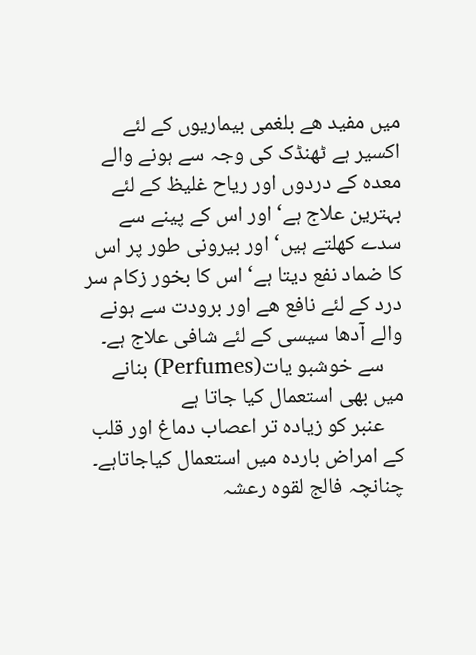میں مفید ھے بلغمی بیماریوں کے لئے اکسیر ہے ٹھنڈک کی وجہ سے ہونے والے معدہ کے دردوں اور ریاح غلیظ کے لئے بہترین علاج ہے‘ اور اس کے پینے سے سدے کھلتے ہیں‘ اور بیرونی طور پر اس کا ضماد نفع دیتا ہے‘ اس کا بخور زکام سر درد کے لئے نافع ھے اور برودت سے ہونے والے آدھا سیسی کے لئے شافی علاج ہے۔
    سے خوشبو یات(Perfumes) بنانے میں بھی استعمال کیا جاتا ہے
    عنبر کو زیادہ تر اعصاب دماغ اور قلب کے امراض باردہ میں استعمال کیاجاتاہے۔ چنانچہ فالج لقوہ رعشہ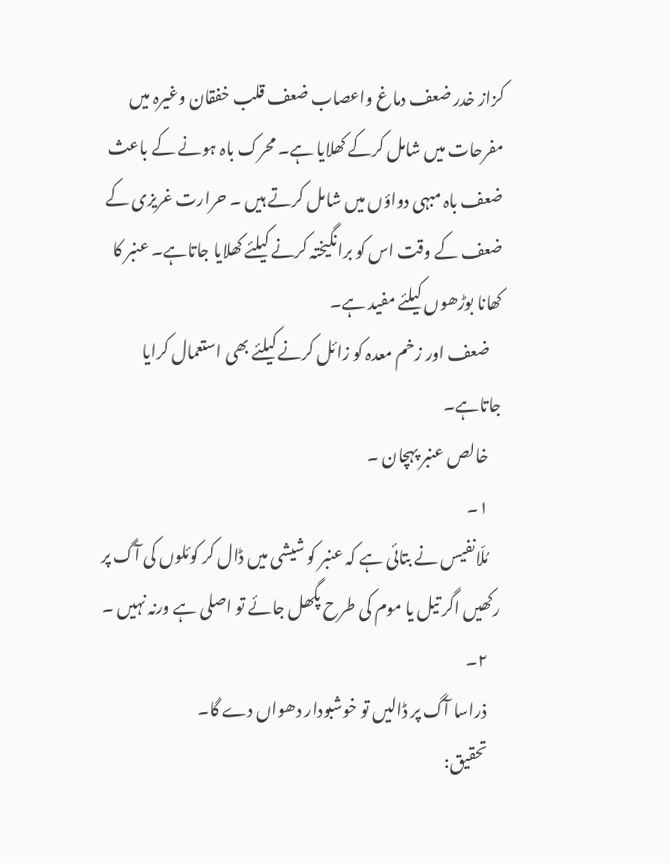کزاز خدر ضعف دماغ واعصاب ضعف قلب خفقان وغیرہ میں مفرحات میں شامل کرکے کھلایا ہے۔ محرک باہ ہونے کے باعث ضعف باہ مبہی دواؤں میں شامل کرتے ہیں ۔ حرارت غریزی کے ضعف کے وقت اس کو برانگیختہ کرنے کیلئے کھلایا جاتاہے۔ عنبر کا کھانا بوڑھوں کیلئے مفید ہے۔
    ضعف اور زخم معدہ کو زائل کرنے کیلئے بھی استعمال کرایا جاتاہے۔
    خالص عنبر پہچان ۔
    ۱۔
    مُلّانفیس نے بتائی ہے کہ عنبر کو شیشی میں ڈال کر کوئلوں کی آگ پر رکھیں اگر تیل یا موم کی طرح پگھل جائے تو اصلی ہے ورنہ نہیں ۔
    ۲۔
    ذراسا آگ پر ڈالیں تو خوشبودار دھواں دے گا۔
    تحقیق: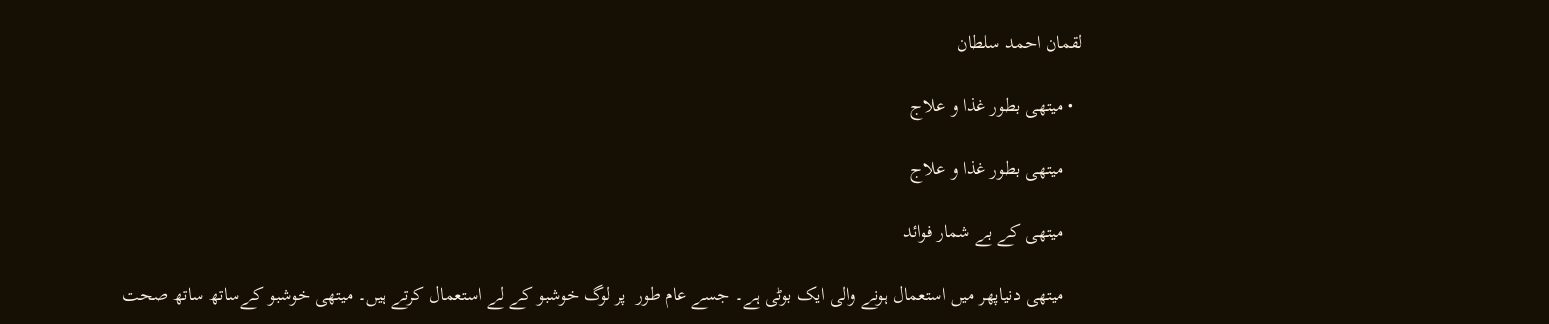لقمان احمد سلطان

  • میتھی بطور غذا و علاج

    میتھی بطور غذا و علاج

    میتھی کے بے شمار فوائد

    میتھی دنیاپھر میں استعمال ہونے والی ایک بوٹی ہے۔ جسے عام طور  پر لوگ خوشبو کے لے استعمال کرتے ہیں۔ میتھی خوشبو کےساتھ ساتھ صحت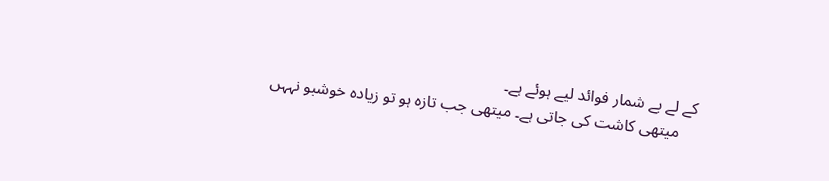کے لے بے شمار فوائد لیے ہوئے ہے۔
    میتھی کاشت کی جاتی ہے۔ میتھی جب تازہ ہو تو زیادہ خوشبو نہہں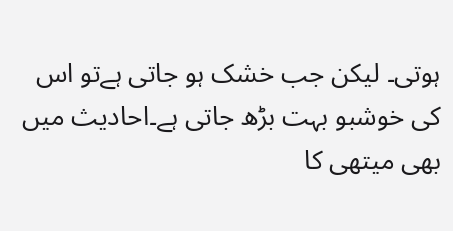ہوتی۔ لیکن جب خشک ہو جاتی ہےتو اس کی خوشبو بہت بڑھ جاتی ہے۔احادیث میں بھی میتھی کا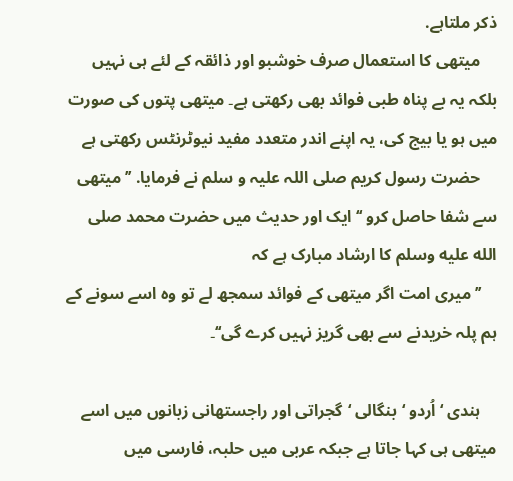ذکر ملتاہے.
    میتھی کا استعمال صرف خوشبو اور ذائقہ کے لئے ہی نہیں بلکہ یہ بے پناہ طبی فوائد بھی رکھتی ہے۔ میتھی پتوں کی صورت میں ہو یا بیج کی، یہ اپنے اندر متعدد مفید نیوٹرنٹس رکھتی ہے
    حضرت رسول کریم صلی اللہ علیہ و سلم نے فرمایا. ’’میتھی سے شفا حاصل کرو ‘‘ایک اور حدیث میں حضرت محمد صلى الله عليه وسلم کا ارشاد مبارک ہے کہ
    ’’میری امت اگر میتھی کے فوائد سمجھ لے تو وہ اسے سونے کے ہم پلہ خریدنے سے بھی گریز نہیں کرے گی‘‘۔

    ہندی ‘ اُردو ‘بنگالی ‘گجراتی اور راجستھانی زبانوں میں اسے میتھی ہی کہا جاتا ہے جبکہ عربی میں حلبہ، فارسی میں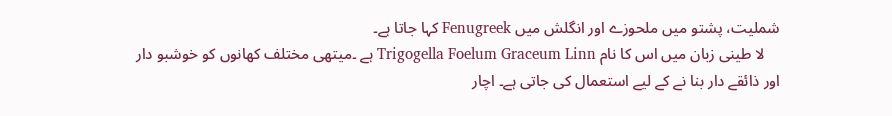شملیت، پشتو میں ملحوزے اور انگلش میں Fenugreek کہا جاتا ہے۔
    لا طینی زبان میں اس کا نام Trigogella Foelum Graceum Linn ہے ۔میتھی مختلف کھانوں کو خوشبو دار اور ذائقے دار بنا نے کے لیے استعمال کی جاتی ہے۔ اچار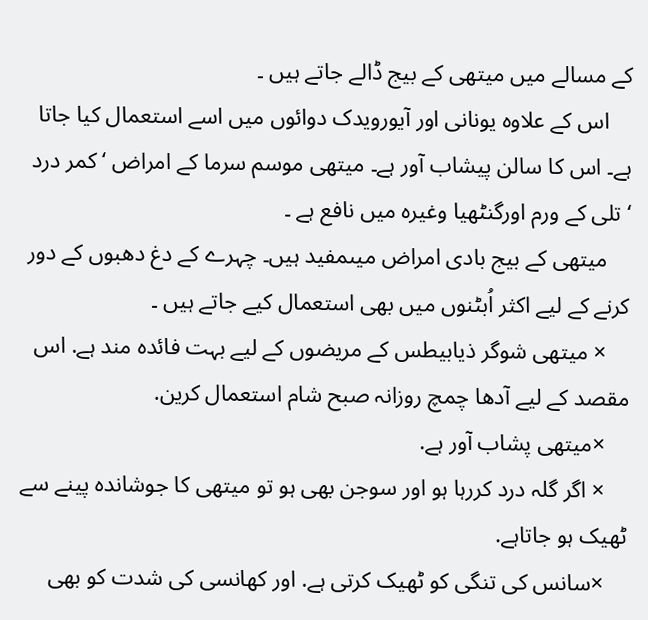کے مسالے میں میتھی کے بیج ڈالے جاتے ہیں ۔
    اس کے علاوہ یونانی اور آیورویدک دوائوں میں اسے استعمال کیا جاتا ہے۔ اس کا سالن پیشاب آور ہے۔ میتھی موسم سرما کے امراض ‘ کمر درد ‘تلی کے ورم اورگنٹھیا وغیرہ میں نافع ہے ۔
    میتھی کے بیج بادی امراض میںمفید ہیں۔ چہرے کے دغ دھبوں کے دور کرنے کے لیے اکثر اُبٹنوں میں بھی استعمال کیے جاتے ہیں ۔
    × میتھی شوگر ذیابیطس کے مریضوں کے لیے بہت فائدہ مند ہے. اس مقصد کے لیے آدھا چمچ روزانہ صبح شام استعمال کرین.
    ×میتھی پشاب آور ہے.
    × اگر گلہ درد کررہا ہو اور سوجن بھی ہو تو میتھی کا جوشاندہ پینے سے ٹھیک ہو جاتاہے.
    ×سانس کی تنگی کو ٹھیک کرتی ہے. اور کھانسی کی شدت کو بھی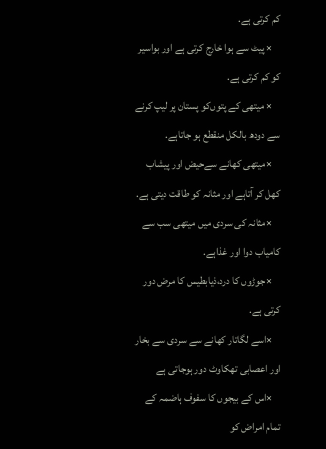کم کرتی ہے.
    × پیٹ سے ہوا خارج کرتی ہے اور بواسیر کو کم کرتی ہے.
    × میتھی کے پتوں‌کو پستان پر لیپ کرنے سے دودھ بالکل منقطع ہو جاتاہے.
    ×میتھی کھانے سےحیض اور پیشاب کھل کر آتاہے اور مثانہ کو طاقت دیتی ہے.
    ×مثانہ کی سردی میں میتھی سب سے کامیاب دوا اور غذاہے.
    ×جوڑوں کا درد،ذیابطیس کا مرض دور کرتی ہے.
    ×اسے لگاتار کھانے سے سردی سے بخار اور اعصابی تھکاوٹ دور ہوجاتی ہے
    ×اس کے بیجوں کا سفوف ہاضمہ کے تمام امراض کو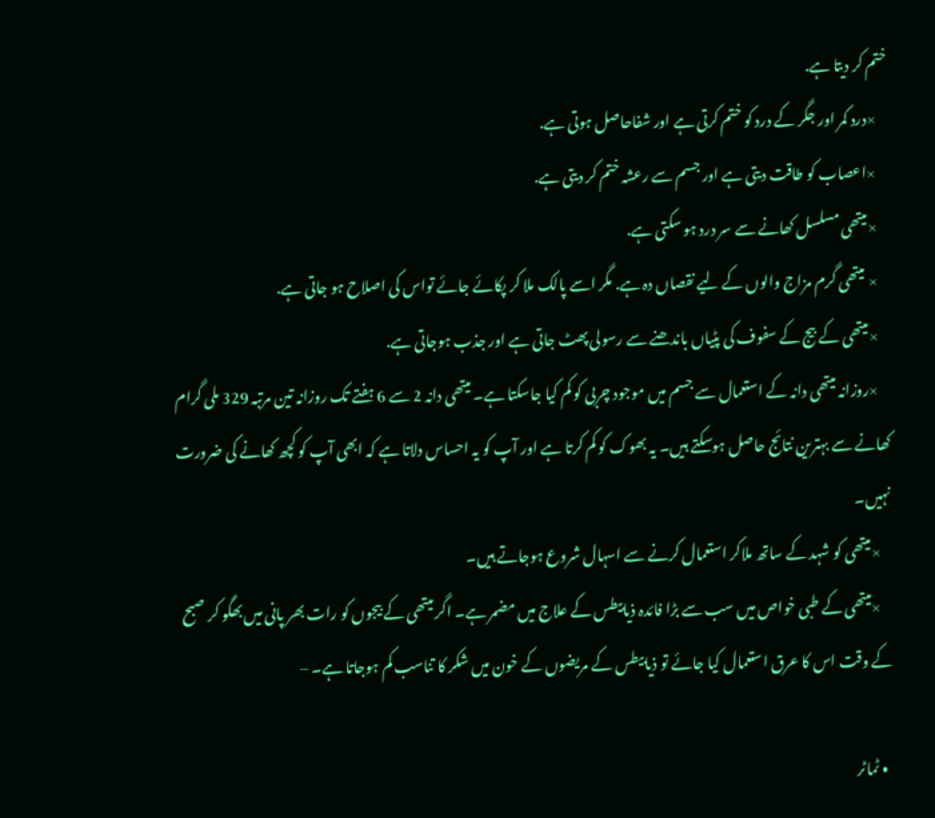ختم کر دیتا ہے.
    ×درد کمر اور جگر کے درد کو ختم کرتی ہے اور شفاحاصل ہوتی ہے.
    ×اعصاب کو طاقت دیتی ہے اور جسم سے رعشہ ختم کر دیتی ہے.
    ×میتھی مسلسل کھانے سے سر درد ہو سکتی ہے.
    × میتھی گرم مزاج والوں کے لیے نقصاں دہ ہے. مگر اسے پالک ملا کر پکائے جائے تواس کی اصلاح ہو جاتی ہے.
    ×میتھی کے بیج کے سفوف کی پٹیاں باندھنے سے رسولی پھٹ جاتی ہے اور جذب ہوجاتی ہے.
    ×روزانہ میتھی دانہ کے استعمال سے جسم میں موجود چربی کو کم کیا جاسکتا ہے۔ میتھی دانہ 2 سے 6 ہفتے تک روزانہ تین مرتبہ 329 ملی گرام کھانے سے بہترین نتائج حاصل ہوسکتے ہیں۔ یہ بھوک کو کم کرتا ہے اور آپ کو یہ احساس دلاتا ہے کہ ابھی آپ کو کچھ کھانے کی ضرورت نہیں۔
    ×میتھی کو شہد کے ساتھ ملاکر استعمال کرنے سے اسہال شروع ہوجاتے ہیں۔
    ×میتھی کے طبی خواص میں سب سے بڑا فائدہ ذیابیطس کے علاج میں مضمر ہے۔ اگر میتھی کے بیجوں کو رات بھر پانی میں بھگو کر صبح کے وقت اس کا عرق استعمال کیا جائے تو ذیابیطس کے مریضوں کے خون میں شکر کا تناسب کم ہوجاتا ہے۔ –

  • ٹماٹر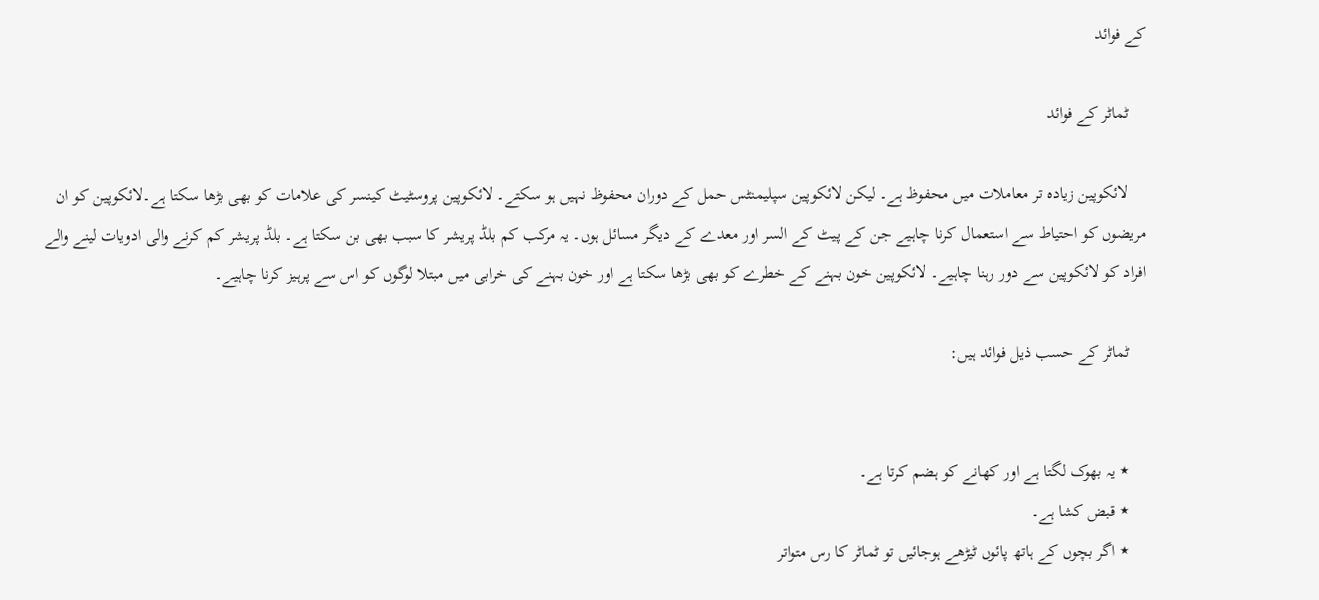کے فوائد

    ٹماٹر کے فوائد

    لائکوپین زیادہ تر معاملات میں محفوظ ہے۔ لیکن لائکوپین سپلیمنٹس حمل کے دوران محفوظ نہیں ہو سکتے۔ لائکوپین پروسٹیٹ کینسر کی علامات کو بھی بڑھا سکتا ہے۔لائکوپین کو ان مریضوں کو احتیاط سے استعمال کرنا چاہیے جن کے پیٹ کے السر اور معدے کے دیگر مسائل ہوں۔ یہ مرکب کم بلڈ پریشر کا سبب بھی بن سکتا ہے۔ بلڈ پریشر کم کرنے والی ادویات لینے والے افراد کو لائکوپین سے دور رہنا چاہیے۔ لائکوپین خون بہنے کے خطرے کو بھی بڑھا سکتا ہے اور خون بہنے کی خرابی میں مبتلا لوگوں کو اس سے پرہیز کرنا چاہیے۔

    ٹماٹر کے حسب ذیل فوائد ہیں:


    ٭ یہ بھوک لگتا ہے اور کھانے کو ہضم کرتا ہے۔
    ٭ قبض کشا ہے۔
    ٭ اگر بچوں کے ہاتھ پائوں ٹیڑھے ہوجائیں تو ٹماٹر کا رس متواتر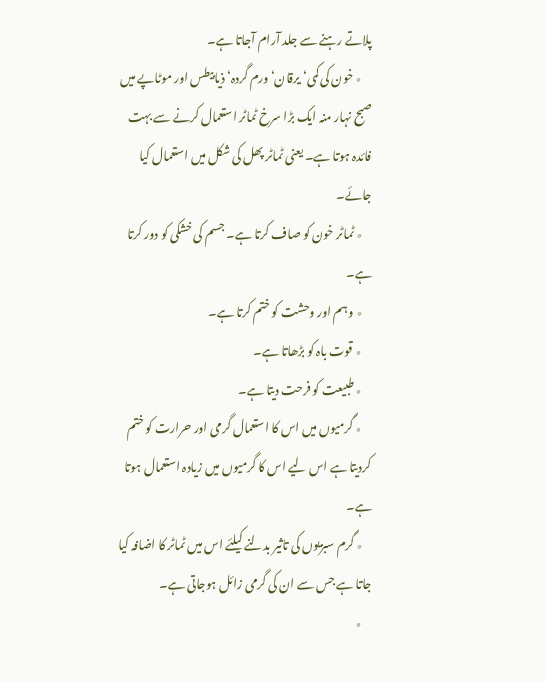پلاتے رہنے سے جلد آرام آجاتا ہے۔
    ٭ خون کی کمی‘ یرقان‘ ورم گردہ‘ ذیابیطس اور موٹاپے میں صبح نہار منہ ایک بڑا سرخ ٹماٹر استعمال کرنے سے بہت فائدہ ہوتا ہے۔ یعنی ٹماٹر پھل کی شکل میں استعمال کیا جائے۔
    ٭ ٹماٹر خون کو صاف کرتا ہے۔ جسم کی خشکی کو دور کرتا ہے۔
    ٭ وہم اور وحشت کو ختم کرتا ہے۔
    ٭ قوت باہ کو بڑھاتا ہے۔
    ٭ طبیعت کو فرحت دیتا ہے۔
    ٭ گرمیوں میں اس کا استعمال گرمی اور حرارت کو ختم کردیتا ہے اس لیے اس کا گرمیوں میں زیادہ استعمال ہوتا ہے۔
    ٭ گرم سبزیوں کی تاثیر بدلنے کیلئے اس میں ٹماٹر کا اضافہ کیا جاتا ہے جس سے ان کی گرمی زائل ہوجاتی ہے۔
    ٭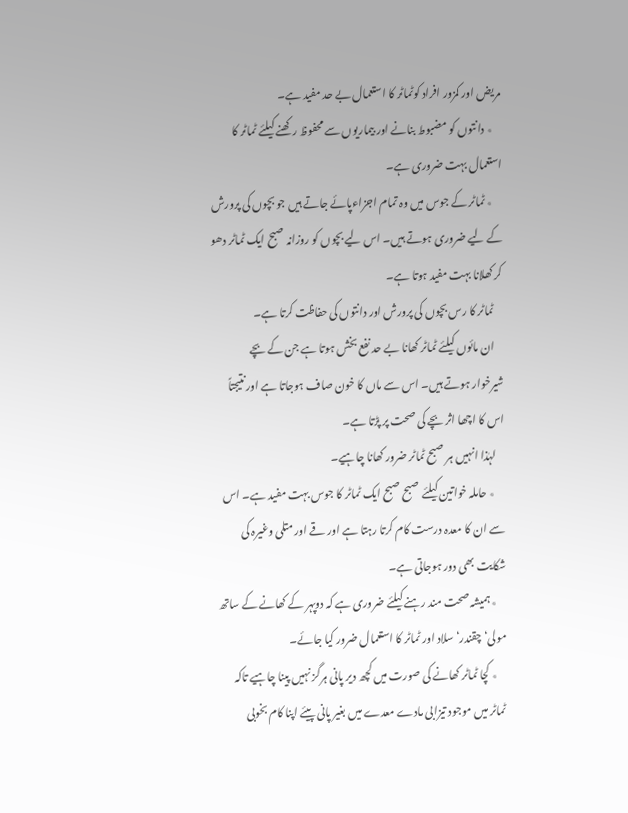مریض اور کمزور افراد کوٹماٹر کا استعمال بے حد مفید ہے۔
    ٭ دانتوں کو مضبوط بنانے اور بیماریوں سے محفوظ رکھنے کیلئے ٹماٹر کا استعمال بہت ضروری ہے۔
    ٭ ٹماٹر کے جوس میں وہ تمام اجزاءپائے جاتے ہیں جو بچوں کی پرورش کے لیے ضروری ہوتے ہیں۔ اس لیے بچوں کو روزانہ صبح ایک ٹماٹر دھو کر کھلانا بہت مفید ہوتا ہے۔
    ٹماٹر کا رس بچوں کی پرورش اور دانتوں کی حفاظت کرتا ہے۔
    ان مائوں کیلئے ٹماٹر کھانا بے حد نفع بخش ہوتا ہے جن کے بچے شیرخوار ہوتے ہیں۔ اس سے ماں کا خون صاف ہوجاتا ہے اور نتیجتاً اس کا اچھا اثر بچے کی صحت پر پڑتا ہے۔
    لہٰذا انہیں ہر صبح ٹماٹر ضرور کھانا چاہیے۔
    ٭ حاملہ خواتین کیلئے صبح صبح ایک ٹماٹر کا جوس بہت مفید ہے۔ اس سے ان کا معدہ درست کام کرتا رہتا ہے اور قے اور متلی وغیرہ کی شکایت بھی دور ہوجاتی ہے۔
    ٭ ہمیشہ صحت مند رہنے کیلئے ضروری ہے کہ دوپہر کے کھانے کے ساتھ مولی‘ چقندر‘ سلاد اور ٹماٹر کا استعمال ضرور کیا جائے۔
    ٭ کچا ٹماٹر کھانے کی صورت میں کچھ دیر پانی ہرگز نہیں پینا چاہیے تاکہ ٹماٹر میں موجود تیزابی مادے معدے میں بغیر پانی پیئے اپنا کام بخوبی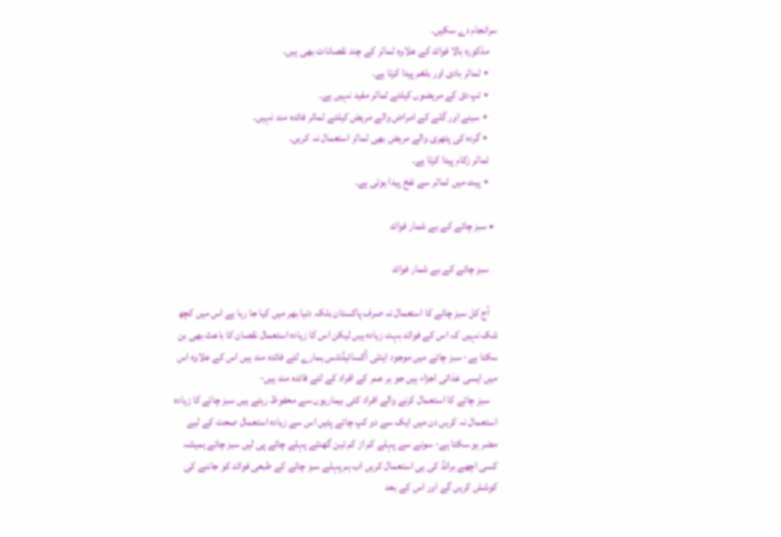سرانجام دے سکیں۔
    مذکورہ بالا فوائد کے علاوہ ٹماٹر کے چند نقصانات بھی ہیں۔
    ٭ ٹماٹر بادی اور بلغم پیدا کرتا ہے۔
    ٭ تپ دق کے مریضوں کیلئے ٹماٹر مفید نہیں ہے۔
    ٭ سینے اور گلے کے امراض والے مریض کیلئے ٹماٹر فائدہ مند نہیں۔
    ٭ گردہ کی پتھری والے مریض بھی ٹماٹر استعمال نہ کریں۔
    ٹماٹر زکام پیدا کرتا ہے۔
    ٭ پیٹ میں ٹماٹر سے نفخ پیدا ہوتی ہے۔

  • سبز چائے کے بے شمار فوائد

    سبز چائے کے بے شمار فوائد

    آج کل سبز چائے کا استعمال نہ صرف پاکستان بلکہ دنیا بھر میں کیا جا رہا ہے اس میں کچھ شک نہیں کہ اس کے فوائد بہت زیادہ ہیں لیکن اس کا زیادہ استعمال نقصان کا باعث بھی بن سکتا ہے- سبز چائے میں موجود اینٹی آکسائیڈنٹس ہمارے لئے فائدہ مند ہیں اس کے علاوہ اس میں ایسی غذائی اجزاء ہیں جو ہر عمر کے افراد کے لئے فائدہ مند ہیں-
    سبز چائے کا استعمال کرنے والے افراد کئی بیماریوں سے محفوظ رہتے ہیں سبز چائے کا زیادہ استعمال نہ کریں دن میں ایک سے دو کپ چائے پئیں اس سے زیادہ استعمال صحت کے لیے مضر ہو سکتا ہے- سونے سے پہلے کم از کم تین گھنٹے پہلے چائے پی لیں سبز چائے ہمیشہ کسی اچھے برانڈ کی ہی استعمال کریں اب ہم پہلے سبز چائے کے طبعی فوائد کو جاننے کی کوشش کریں گے اور اس کے بعد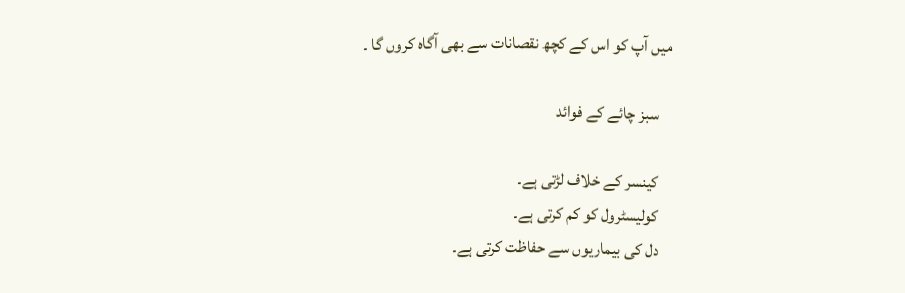میں آپ کو اس کے کچھ نقصانات سے بھی آگاہ کروں گا ۔

    سبز چائے کے فوائد

    کینسر کے خلاف لڑتی ہے۔
    کولیسٹرول کو کم کرتی ہے۔
    دل کی بیماریوں سے حفاظت کرتی ہے۔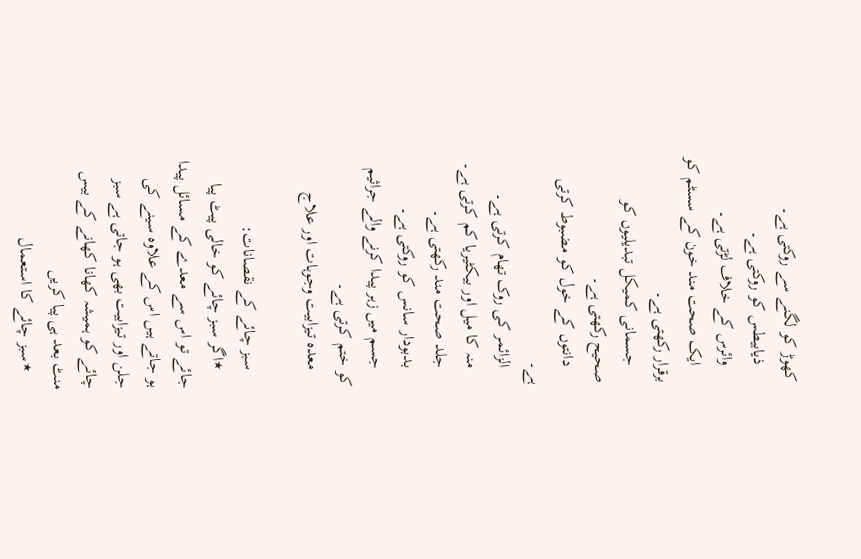کھوڑ کو لگنے سے روکتی ہے۔
    ذیابیطس کو روکتی ہے۔
    وائرس کے خلاف لڑتی ہے۔
    ایک صحت مند خون کے سسٹم کو برقرار رکھتی ہے۔
    جسمانی کمیکل تبدیلیوں کو صحیح رکھتی ہے۔
    دانتوں کے خول کو مضبوط کرتی ہے۔
    الزائمر کی روک تھام کرتی ہے۔
    منہ کا میل اور بیکٹیریا کم کرتی ہے۔
    جلد صحت مند رکھتی ہے۔
    بدبودار سانس کو روکتی ہے۔
    جسم میں زہر پیدا کرنے والے جراثیم کو ختم کرتی ہے۔
    معدہ تیزابیت وجوہات اور علاج

    سبز چائے کے نقصانات:
    ٭اگر سبز چائے کو خالی پیٹ پیا جائے تو اس سے معدے کے مسائل پیدا ہو جاتے ہیں اس کے علاوہ سینے کی جلن اور تیزابیت بھی ہو جاتی ہے سبز چائے کو ہمیشہ کھانا کھانے کے بیس منٹ بعد ہی پیا کریں
    ٭سبز چائے کا استعمال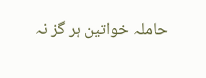حاملہ خواتین ہر گز نہ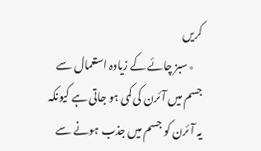کریں
    ٭سبز چائے کے زیادہ استعمال سے جسم میں آئرن کی کمی ہو جاتی ہے کیونکہ یہ آئرن کو جسم میں جذب ہونے سے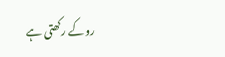روکے رکھتی ہے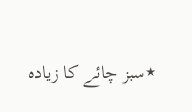٭سبز چائے کا زیادہ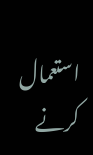استعمال کرنے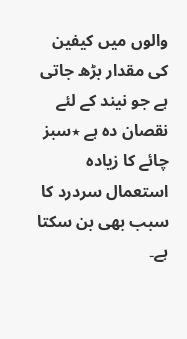والوں میں کیفین کی مقدار بڑھ جاتی ہے جو نیند کے لئے نقصان دہ ہے ٭سبز چائے کا زیادہ استعمال سردرد کا سبب بھی بن سکتا ہے۔